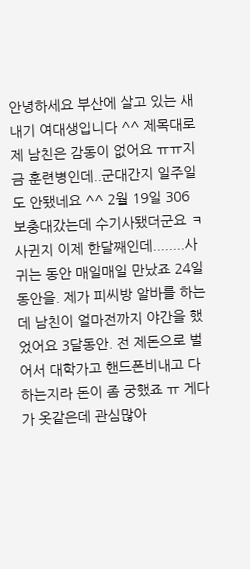안녕하세요 부산에 살고 있는 새내기 여대생입니다 ^^ 제목대로 제 남친은 감동이 없어요 ㅠㅠ지금 훈련병인데..군대간지 일주일도 안됐네요 ^^ 2월 19일 306 보충대갔는데 수기사됐더군요 ㅋ 사귄지 이제 한달째인데........사귀는 동안 매일매일 만났죠 24일동안을. 제가 피씨방 알바를 하는데 남친이 얼마전까지 야간을 했었어요 3달동안. 전 제돈으로 벌어서 대학가고 핸드폰비내고 다하는지라 돈이 좀 궁했죠 ㅠ 게다가 옷같은데 관심많아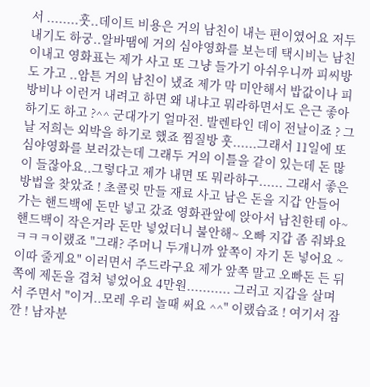서 ........훗..데이트 비용은 거의 남친이 내는 편이였어요 저두 내기도 하궁..알바땜에 거의 심야영화를 보는데 택시비는 남친이내고 영화표는 제가 사고 또 그냥 들가기 아쉬우니까 피씨방도 가고 ..암튼 거의 남친이 냈죠 제가 막 미안해서 밥값이나 피방비나 이런거 내려고 하면 왜 내냐고 뭐라하면서도 은근 좋아하기도 하고 ?^^ 군대가기 얼마전. 발렌타인 데이 전날이죠 ? 그날 저희는 외박을 하기로 했죠 찜질방 훗......그래서 11일에 또 심야영화를 보러갔는데 그래두 거의 이틀을 같이 있는데 돈 많이 들잖아요..그렇다고 제가 내면 또 뭐라하구...... 그래서 좋은 방법을 찾았죠 ! 초콜릿 만들 재료 사고 남은 돈을 지갑 안들어가는 핸드백에 돈만 넣고 갔죠 영화관앞에 앉아서 남친한테 아~핸드백이 작은거라 돈만 넣었더니 불안해~ 오빠 지갑 좀 줘봐요 ㅋㅋㅋ이랬죠 "그래? 주머니 두개니까 앞쪽이 자기 돈 넣어요 ~이따 줄게요" 이러면서 주드라구요 제가 앞쪽 말고 오빠돈 든 뒤쪽에 제돈을 겹쳐 넣었어요 4만원........... 그러고 지갑을 살며서 주면서 "이거..모레 우리 놀때 써요 ^^" 이랬습죠 ! 여기서 잠깐 ! 남자분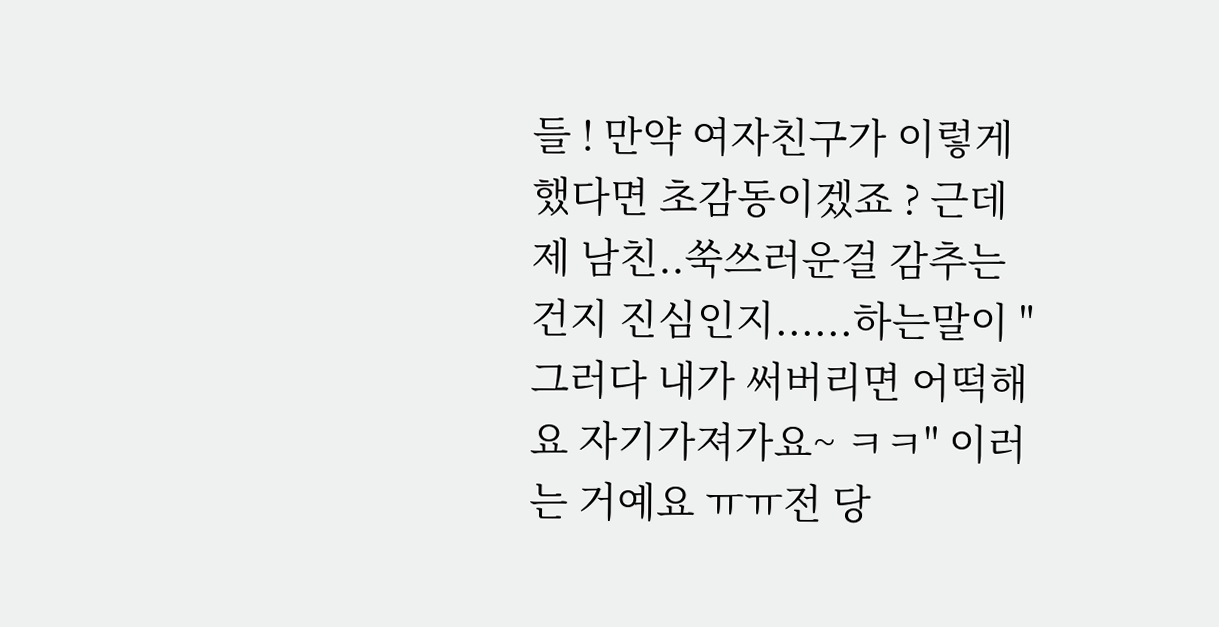들 ! 만약 여자친구가 이렇게 했다면 초감동이겠죠 ? 근데 제 남친..쑥쓰러운걸 감추는 건지 진심인지......하는말이 "그러다 내가 써버리면 어떡해요 자기가져가요~ ㅋㅋ" 이러는 거예요 ㅠㅠ전 당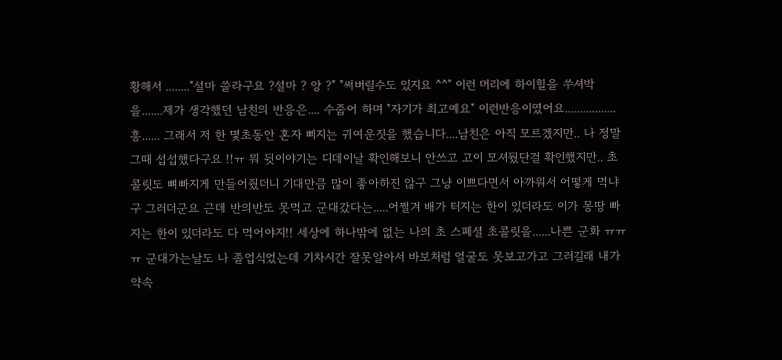황해서 ........"설마 쓸라구요 ?설마 ? 앙 ?" "써버릴수도 있지요 ^^" 이런 머리에 하이힐을 쑤셔박을.......제가 생각했던 남친의 반응은.... 수줍어 하며 "자기가 최고예요" 이런반응이였어요.................흥...... 그래서 저 한 몇초동안 혼자 삐지는 귀여운짓을 했습니다....남친은 아직 모르겠지만.. 나 정말 그때 섭섭했다구요 !!ㅠ 뭐 뒷이야기는 디데이날 확인해보니 안쓰고 고이 모셔뒀단걸 확인했지만.. 초콜릿도 뼈빠지게 만들어줬더니 기대만큼 많이 좋아하진 않구 그냥 이쁘다면서 아까워서 어떻게 먹냐구 그러더군요 근데 반의반도 못먹고 군대갔다는.....어쩔겨 배가 터지는 한이 있더라도 이가 몽땅 빠지는 한이 있더라도 다 먹어야지!! 세상에 하나밖에 없는 나의 초 스폐셜 초콜릿을......나쁜 군화 ㅠㅠㅠ 군대가는날도 나 졸업식었는데 기차시간 잘못알아서 바보처럼 얼굴도 못보고가고 그러길래 내가 약속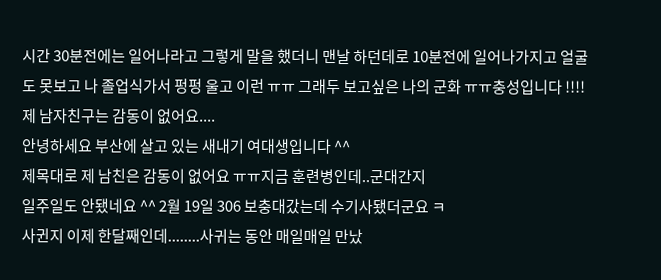시간 30분전에는 일어나라고 그렇게 말을 했더니 맨날 하던데로 10분전에 일어나가지고 얼굴도 못보고 나 졸업식가서 펑펑 울고 이런 ㅠㅠ 그래두 보고싶은 나의 군화 ㅠㅠ충성입니다 !!!!
제 남자친구는 감동이 없어요....
안녕하세요 부산에 살고 있는 새내기 여대생입니다 ^^
제목대로 제 남친은 감동이 없어요 ㅠㅠ지금 훈련병인데..군대간지
일주일도 안됐네요 ^^ 2월 19일 306 보충대갔는데 수기사됐더군요 ㅋ
사귄지 이제 한달째인데........사귀는 동안 매일매일 만났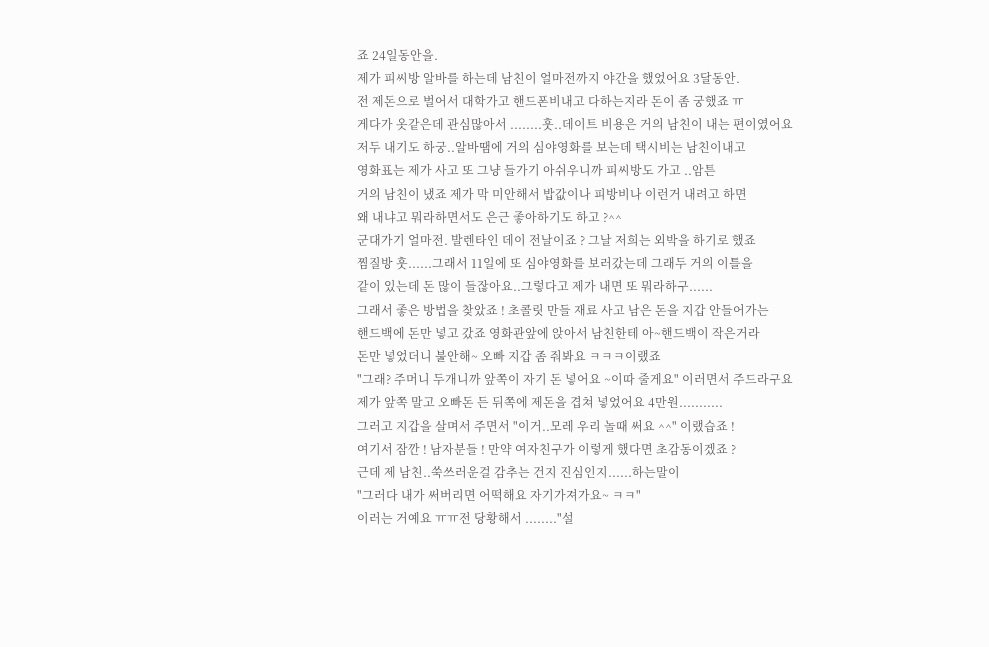죠 24일동안을.
제가 피씨방 알바를 하는데 남친이 얼마전까지 야간을 했었어요 3달동안.
전 제돈으로 벌어서 대학가고 핸드폰비내고 다하는지라 돈이 좀 궁했죠 ㅠ
게다가 옷같은데 관심많아서 ........훗..데이트 비용은 거의 남친이 내는 편이였어요
저두 내기도 하궁..알바땜에 거의 심야영화를 보는데 택시비는 남친이내고
영화표는 제가 사고 또 그냥 들가기 아쉬우니까 피씨방도 가고 ..암튼
거의 남친이 냈죠 제가 막 미안해서 밥값이나 피방비나 이런거 내려고 하면
왜 내냐고 뭐라하면서도 은근 좋아하기도 하고 ?^^
군대가기 얼마전. 발렌타인 데이 전날이죠 ? 그날 저희는 외박을 하기로 했죠
찜질방 훗......그래서 11일에 또 심야영화를 보러갔는데 그래두 거의 이틀을
같이 있는데 돈 많이 들잖아요..그렇다고 제가 내면 또 뭐라하구......
그래서 좋은 방법을 찾았죠 ! 초콜릿 만들 재료 사고 남은 돈을 지갑 안들어가는
핸드백에 돈만 넣고 갔죠 영화관앞에 앉아서 남친한테 아~핸드백이 작은거라
돈만 넣었더니 불안해~ 오빠 지갑 좀 줘봐요 ㅋㅋㅋ이랬죠
"그래? 주머니 두개니까 앞쪽이 자기 돈 넣어요 ~이따 줄게요" 이러면서 주드라구요
제가 앞쪽 말고 오빠돈 든 뒤쪽에 제돈을 겹쳐 넣었어요 4만원...........
그러고 지갑을 살며서 주면서 "이거..모레 우리 놀때 써요 ^^" 이랬습죠 !
여기서 잠깐 ! 남자분들 ! 만약 여자친구가 이렇게 했다면 초감동이겠죠 ?
근데 제 남친..쑥쓰러운걸 감추는 건지 진심인지......하는말이
"그러다 내가 써버리면 어떡해요 자기가져가요~ ㅋㅋ"
이러는 거예요 ㅠㅠ전 당황해서 ........"설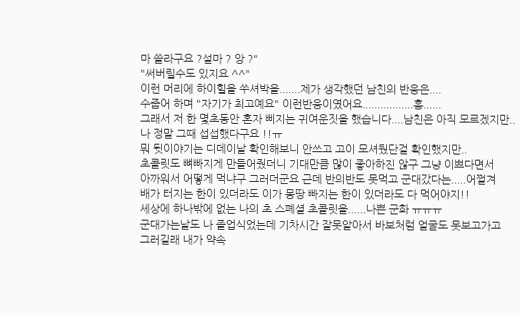마 쓸라구요 ?설마 ? 앙 ?"
"써버릴수도 있지요 ^^"
이런 머리에 하이힐을 쑤셔박을.......제가 생각했던 남친의 반응은....
수줍어 하며 "자기가 최고예요" 이런반응이였어요.................흥......
그래서 저 한 몇초동안 혼자 삐지는 귀여운짓을 했습니다....남친은 아직 모르겠지만..
나 정말 그때 섭섭했다구요 !!ㅠ
뭐 뒷이야기는 디데이날 확인해보니 안쓰고 고이 모셔뒀단걸 확인했지만..
초콜릿도 뼈빠지게 만들어줬더니 기대만큼 많이 좋아하진 않구 그냥 이쁘다면서
아까워서 어떻게 먹냐구 그러더군요 근데 반의반도 못먹고 군대갔다는.....어쩔겨
배가 터지는 한이 있더라도 이가 몽땅 빠지는 한이 있더라도 다 먹어야지!!
세상에 하나밖에 없는 나의 초 스폐셜 초콜릿을......나쁜 군화 ㅠㅠㅠ
군대가는날도 나 졸업식었는데 기차시간 잘못알아서 바보처럼 얼굴도 못보고가고
그러길래 내가 약속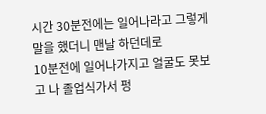시간 30분전에는 일어나라고 그렇게 말을 했더니 맨날 하던데로
10분전에 일어나가지고 얼굴도 못보고 나 졸업식가서 펑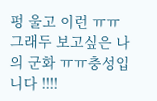펑 울고 이런 ㅠㅠ
그래두 보고싶은 나의 군화 ㅠㅠ충성입니다 !!!!